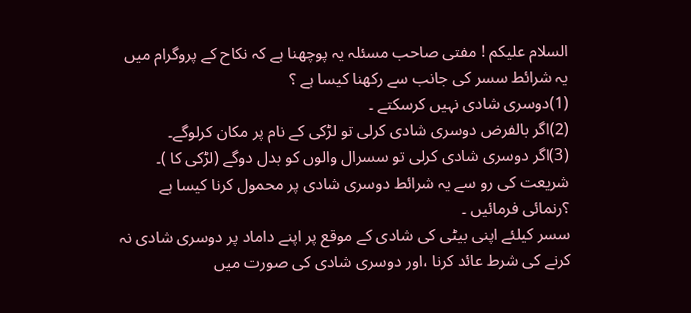السلام علیکم ! مفتی صاحب مسئلہ یہ پوچھنا ہے کہ نکاح کے پروگرام میں یہ شرائط سسر کی جانب سے رکھنا کیسا ہے ؟
(1)دوسری شادی نہیں کرسکتے ۔
(2)اگر بالفرض دوسری شادی کرلی تو لڑکی کے نام پر مکان کرلوگے۔
(3)اگر دوسری شادی کرلی تو سسرال والوں کو بدل دوگے (لڑکی کا )۔
شریعت کی رو سے یہ شرائط دوسری شادی پر محمول کرنا کیسا ہے ؟رنمائی فرمائیں ۔
سسر کیلئے اپنی بیٹی کی شادی کے موقع پر اپنے داماد پر دوسری شادی نہ کرنے کی شرط عائد کرنا ،اور دوسری شادی کی صورت میں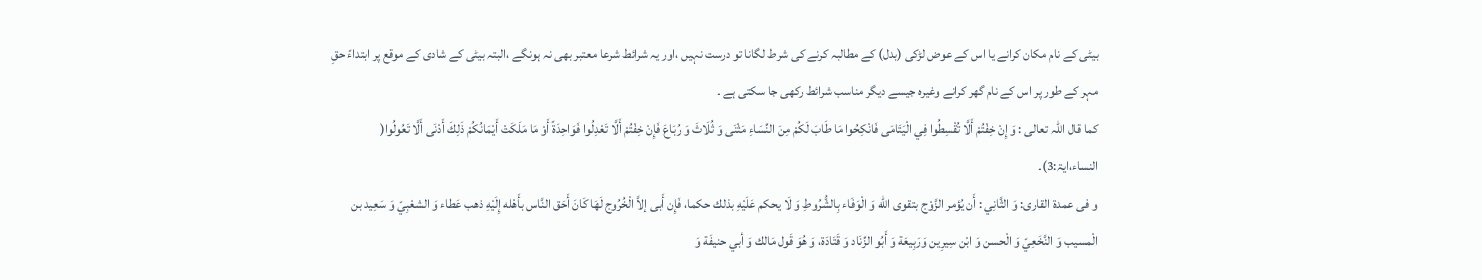بیٹی کے نام مکان کرانے یا اس کے عوض لڑکی (بدل) کے مطالبہ کرنے کی شرط لگانا تو درست نہیں ،اور یہ شرائط شرعا معتبر بھی نہ ہونگے ،البتہ بیٹی کے شادی کے موقع پر ابتداءً حقِ مہر کے طور پر اس کے نام گھر کرانے وغیرہ جیسے دیگر مناسب شرائط رکھی جا سکتی ہے ۔
کما قال اللہ تعالی : وَ إِنْ خِفْتُمْ أَلَّا تُقْسِطُوا فِي الْيَتَامَى فَانْكِحُوا مَا طَابَ لَكُمْ مِنَ النِّسَاءِ مَثْنَى وَ ثُلَاثَ وَ رُبَاعَ فَإِنْ خِفْتُمْ أَلَّا تَعْدِلُوا فَوَاحِدَةً أَوْ مَا مَلَكَتْ أَيْمَانُكُمْ ذَلِكَ أَدْنَى أَلَّا تَعُولُوا( النساء،ایۃ:3)۔
و فی عمدۃ القاری: وَ الثَّانِي : أَن يُؤمر الزَّوْج بتقوى الله وَ الْوَفَاء بِالشُّرُوطِ وَ لَا يحكم عَلَيْهِ بذلك حكما، فَإِن أَبى إلاَّ الْخُرُوج لَهَا كَانَ أَحَق النَّاس بأَهْله إِلَيْهِ ذهب عَطاء وَ الشعْبِيّ وَ سَعِيد بن الْمسيب وَ النَّخَعِيّ وَ الْحسن وَ ابْن سِيرِين وَرَبِيعَة وَ أَبُو الزِّنَاد وَ قَتَادَة، وَ هُوَ قَول مَالك وَ أبي حنيفَة وَ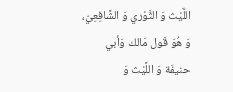اللَّيْث وَ الثَّوْري وَ الشَّافِعِيّ، وَ هُوَ قَول مَالك وَأبي حنيفَة وَ اللَّيْث وَ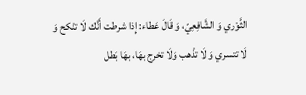الثَّوْري وَ الشَّافِعِيّ، وَ قَالَ عَطاء: إِذا شرطت أَنَّك لَا تنْكح وَ لَا تتسري وَ لَا تذْهب وَلَا تخرج بهَا، بهَا بَطل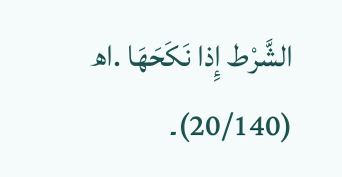الشَّرْط إِذا نَكَحَهَا .اھ (20/140)۔